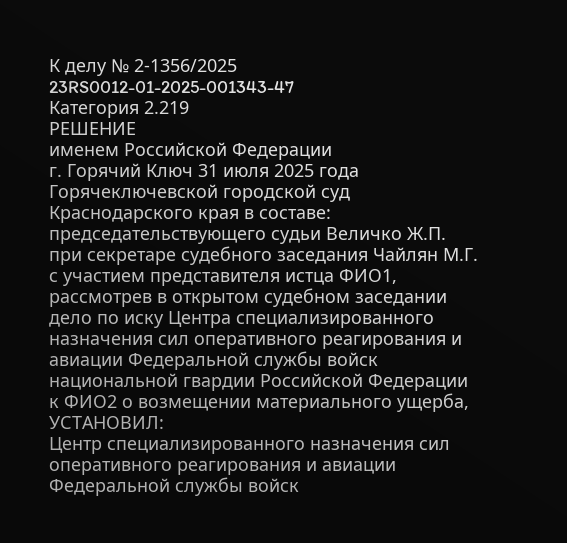К делу № 2-1356/2025
23RS0012-01-2025-001343-47
Категория 2.219
РЕШЕНИЕ
именем Российской Федерации
г. Горячий Ключ 31 июля 2025 года
Горячеключевской городской суд Краснодарского края в составе:
председательствующего судьи Величко Ж.П.
при секретаре судебного заседания Чайлян М.Г.
с участием представителя истца ФИО1,
рассмотрев в открытом судебном заседании дело по иску Центра специализированного назначения сил оперативного реагирования и авиации Федеральной службы войск национальной гвардии Российской Федерации к ФИО2 о возмещении материального ущерба,
УСТАНОВИЛ:
Центр специализированного назначения сил оперативного реагирования и авиации Федеральной службы войск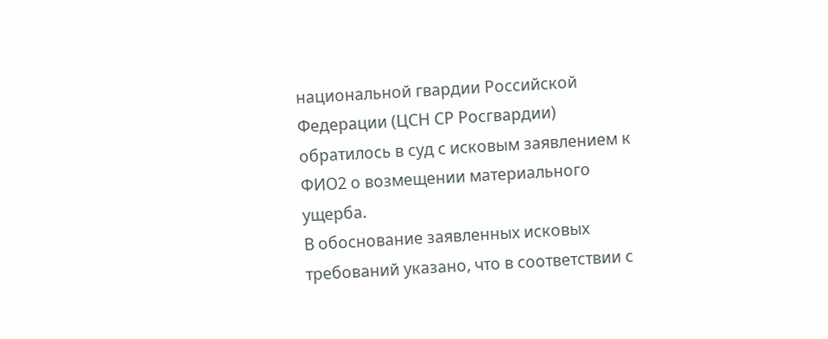национальной гвардии Российской Федерации (ЦСН СР Росгвардии) обратилось в суд с исковым заявлением к ФИО2 о возмещении материального ущерба.
В обоснование заявленных исковых требований указано, что в соответствии с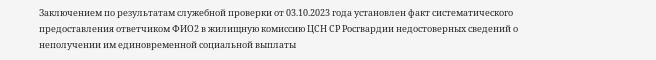Заключением по результатам служебной проверки от 03.10.2023 года установлен факт систематического предоставления ответчиком ФИО2 в жилищную комиссию ЦСН СР Росгвардии недостоверных сведений о неполучении им единовременной социальной выплаты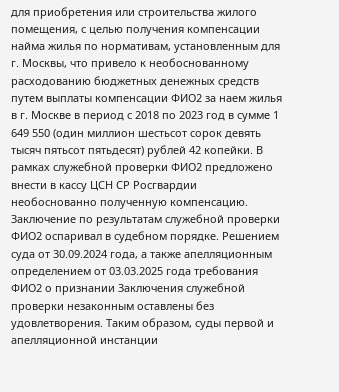для приобретения или строительства жилого помещения, с целью получения компенсации найма жилья по нормативам, установленным для г. Москвы, что привело к необоснованному расходованию бюджетных денежных средств путем выплаты компенсации ФИО2 за наем жилья в г. Москве в период с 2018 по 2023 год в сумме 1 649 550 (один миллион шестьсот сорок девять тысяч пятьсот пятьдесят) рублей 42 копейки. В рамках служебной проверки ФИО2 предложено внести в кассу ЦСН СР Росгвардии необоснованно полученную компенсацию. Заключение по результатам служебной проверки ФИО2 оспаривал в судебном порядке. Решением суда от 30.09.2024 года, а также апелляционным определением от 03.03.2025 года требования ФИО2 о признании Заключения служебной проверки незаконным оставлены без удовлетворения. Таким образом, суды первой и апелляционной инстанции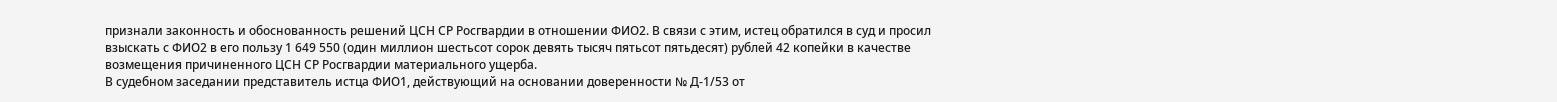признали законность и обоснованность решений ЦСН СР Росгвардии в отношении ФИО2. В связи с этим, истец обратился в суд и просил взыскать с ФИО2 в его пользу 1 649 550 (один миллион шестьсот сорок девять тысяч пятьсот пятьдесят) рублей 42 копейки в качестве возмещения причиненного ЦСН СР Росгвардии материального ущерба.
В судебном заседании представитель истца ФИО1, действующий на основании доверенности № Д-1/53 от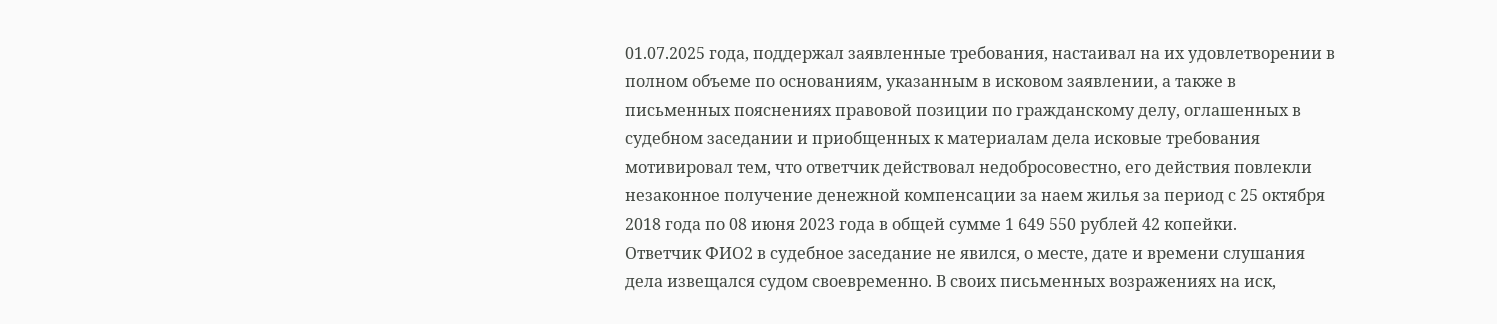01.07.2025 года, поддержал заявленные требования, настаивал на их удовлетворении в полном объеме по основаниям, указанным в исковом заявлении, а также в письменных пояснениях правовой позиции по гражданскому делу, оглашенных в судебном заседании и приобщенных к материалам дела исковые требования мотивировал тем, что ответчик действовал недобросовестно, его действия повлекли незаконное получение денежной компенсации за наем жилья за период с 25 октября 2018 года по 08 июня 2023 года в общей сумме 1 649 550 рублей 42 копейки.
Ответчик ФИО2 в судебное заседание не явился, о месте, дате и времени слушания дела извещался судом своевременно. В своих письменных возражениях на иск,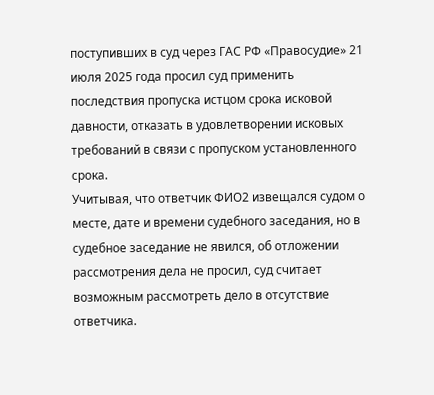поступивших в суд через ГАС РФ «Правосудие» 21 июля 2025 года просил суд применить последствия пропуска истцом срока исковой давности, отказать в удовлетворении исковых требований в связи с пропуском установленного срока.
Учитывая, что ответчик ФИО2 извещался судом о месте, дате и времени судебного заседания, но в судебное заседание не явился, об отложении рассмотрения дела не просил, суд считает возможным рассмотреть дело в отсутствие ответчика.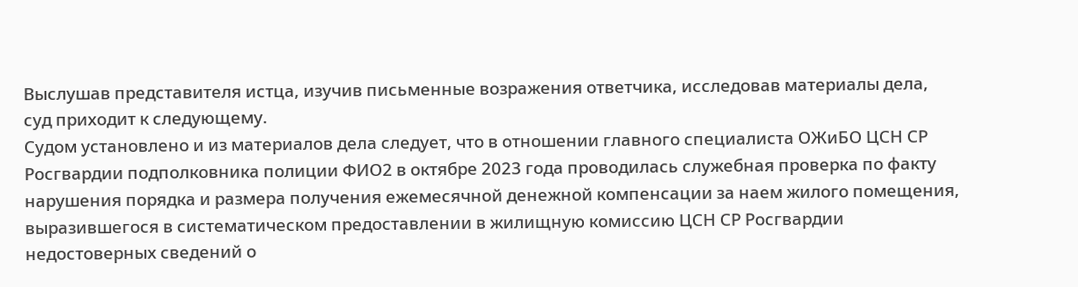Выслушав представителя истца, изучив письменные возражения ответчика, исследовав материалы дела, суд приходит к следующему.
Судом установлено и из материалов дела следует, что в отношении главного специалиста ОЖиБО ЦСН СР Росгвардии подполковника полиции ФИО2 в октябре 2023 года проводилась служебная проверка по факту нарушения порядка и размера получения ежемесячной денежной компенсации за наем жилого помещения, выразившегося в систематическом предоставлении в жилищную комиссию ЦСН СР Росгвардии недостоверных сведений о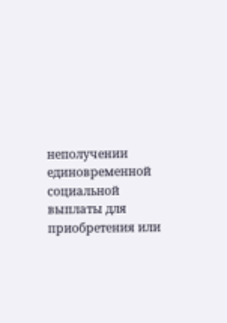неполучении единовременной социальной выплаты для приобретения или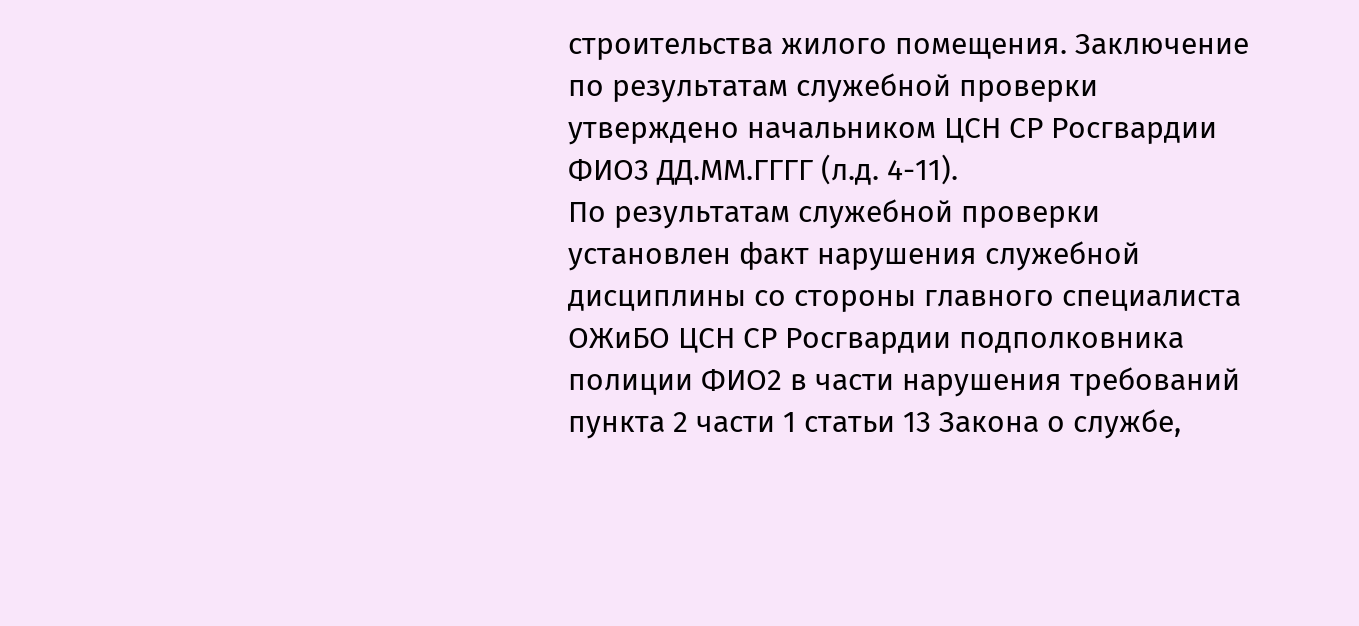строительства жилого помещения. Заключение по результатам служебной проверки утверждено начальником ЦСН СР Росгвардии ФИО3 ДД.ММ.ГГГГ (л.д. 4-11).
По результатам служебной проверки установлен факт нарушения служебной дисциплины со стороны главного специалиста ОЖиБО ЦСН СР Росгвардии подполковника полиции ФИО2 в части нарушения требований пункта 2 части 1 статьи 13 Закона о службе,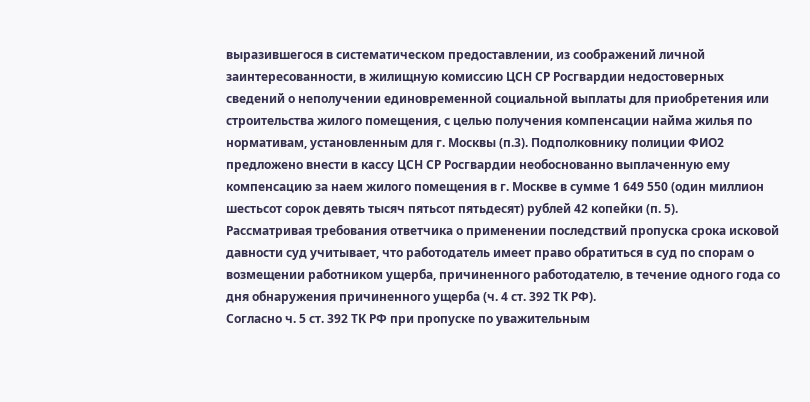выразившегося в систематическом предоставлении, из соображений личной заинтересованности, в жилищную комиссию ЦСН СР Росгвардии недостоверных сведений о неполучении единовременной социальной выплаты для приобретения или строительства жилого помещения, с целью получения компенсации найма жилья по нормативам, установленным для г. Москвы (п.3). Подполковнику полиции ФИО2 предложено внести в кассу ЦСН СР Росгвардии необоснованно выплаченную ему компенсацию за наем жилого помещения в г. Москве в сумме 1 649 550 (один миллион шестьсот сорок девять тысяч пятьсот пятьдесят) рублей 42 копейки (п. 5).
Рассматривая требования ответчика о применении последствий пропуска срока исковой давности суд учитывает, что работодатель имеет право обратиться в суд по спорам о возмещении работником ущерба, причиненного работодателю, в течение одного года со дня обнаружения причиненного ущерба (ч. 4 ст. 392 ТК РФ).
Согласно ч. 5 ст. 392 ТК РФ при пропуске по уважительным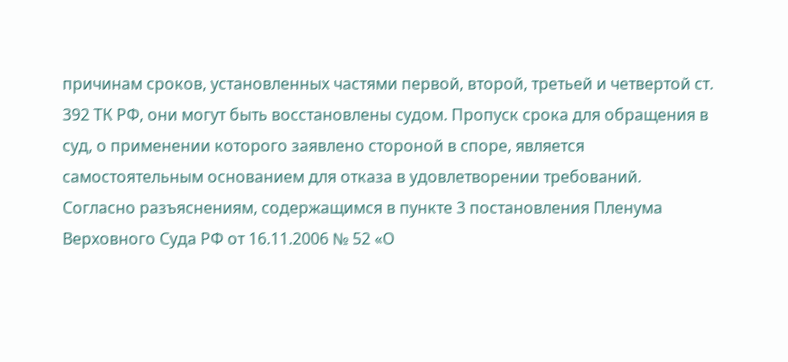причинам сроков, установленных частями первой, второй, третьей и четвертой ст. 392 ТК РФ, они могут быть восстановлены судом. Пропуск срока для обращения в суд, о применении которого заявлено стороной в споре, является самостоятельным основанием для отказа в удовлетворении требований.
Согласно разъяснениям, содержащимся в пункте 3 постановления Пленума Верховного Суда РФ от 16.11.2006 № 52 «О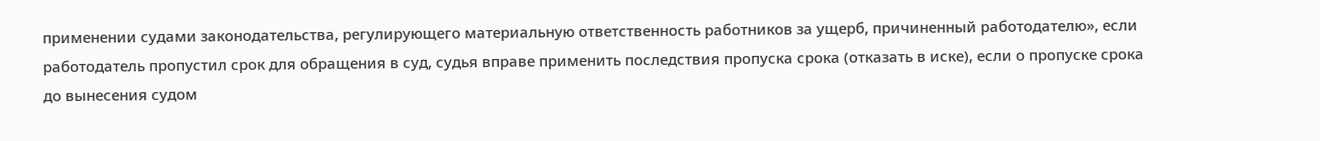применении судами законодательства, регулирующего материальную ответственность работников за ущерб, причиненный работодателю», если работодатель пропустил срок для обращения в суд, судья вправе применить последствия пропуска срока (отказать в иске), если о пропуске срока до вынесения судом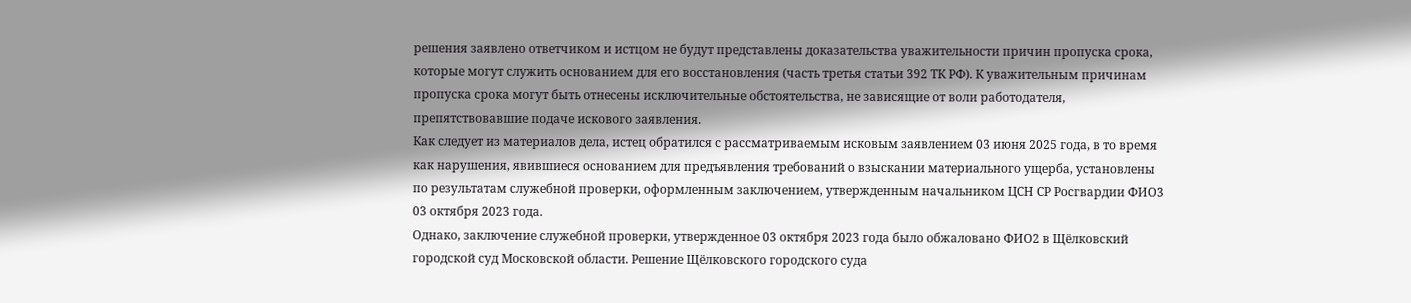решения заявлено ответчиком и истцом не будут представлены доказательства уважительности причин пропуска срока, которые могут служить основанием для его восстановления (часть третья статьи 392 ТК РФ). К уважительным причинам пропуска срока могут быть отнесены исключительные обстоятельства, не зависящие от воли работодателя, препятствовавшие подаче искового заявления.
Как следует из материалов дела, истец обратился с рассматриваемым исковым заявлением 03 июня 2025 года, в то время как нарушения, явившиеся основанием для предъявления требований о взыскании материального ущерба, установлены по результатам служебной проверки, оформленным заключением, утвержденным начальником ЦСН СР Росгвардии ФИО3 03 октября 2023 года.
Однако, заключение служебной проверки, утвержденное 03 октября 2023 года было обжаловано ФИО2 в Щёлковский городской суд Московской области. Решение Щёлковского городского суда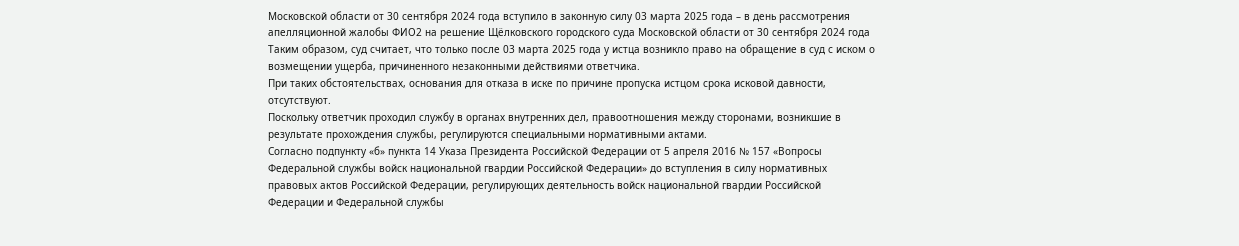Московской области от 30 сентября 2024 года вступило в законную силу 03 марта 2025 года – в день рассмотрения апелляционной жалобы ФИО2 на решение Щёлковского городского суда Московской области от 30 сентября 2024 года
Таким образом, суд считает, что только после 03 марта 2025 года у истца возникло право на обращение в суд с иском о возмещении ущерба, причиненного незаконными действиями ответчика.
При таких обстоятельствах, основания для отказа в иске по причине пропуска истцом срока исковой давности, отсутствуют.
Поскольку ответчик проходил службу в органах внутренних дел, правоотношения между сторонами, возникшие в результате прохождения службы, регулируются специальными нормативными актами.
Согласно подпункту «б» пункта 14 Указа Президента Российской Федерации от 5 апреля 2016 № 157 «Вопросы Федеральной службы войск национальной гвардии Российской Федерации» до вступления в силу нормативных правовых актов Российской Федерации, регулирующих деятельность войск национальной гвардии Российской Федерации и Федеральной службы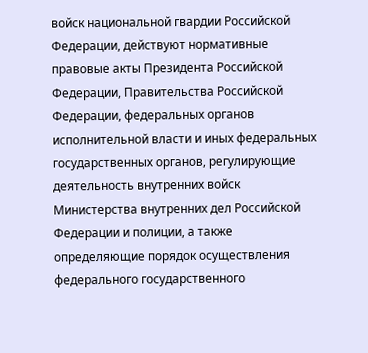войск национальной гвардии Российской Федерации, действуют нормативные правовые акты Президента Российской Федерации, Правительства Российской Федерации, федеральных органов исполнительной власти и иных федеральных государственных органов, регулирующие деятельность внутренних войск Министерства внутренних дел Российской Федерации и полиции, а также определяющие порядок осуществления федерального государственного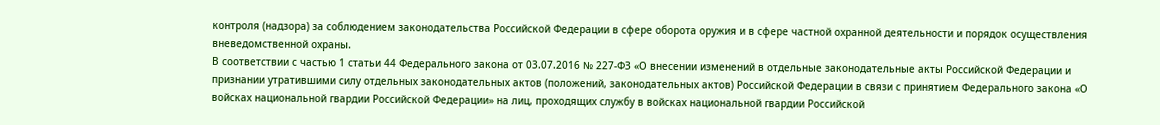контроля (надзора) за соблюдением законодательства Российской Федерации в сфере оборота оружия и в сфере частной охранной деятельности и порядок осуществления вневедомственной охраны.
В соответствии с частью 1 статьи 44 Федерального закона от 03.07.2016 № 227-ФЗ «О внесении изменений в отдельные законодательные акты Российской Федерации и признании утратившими силу отдельных законодательных актов (положений, законодательных актов) Российской Федерации в связи с принятием Федерального закона «О войсках национальной гвардии Российской Федерации» на лиц, проходящих службу в войсках национальной гвардии Российской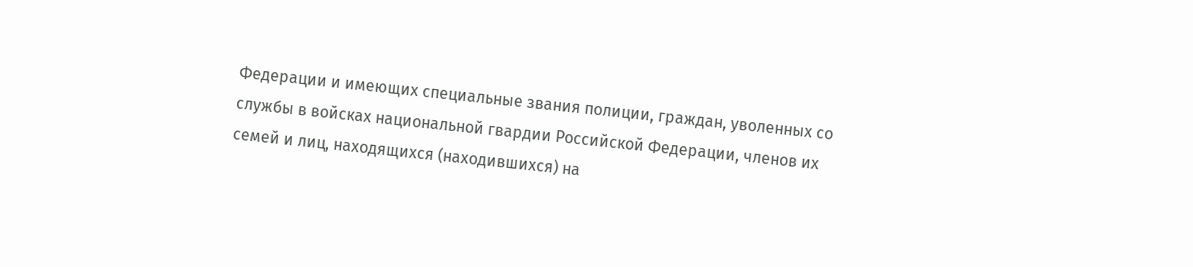Федерации и имеющих специальные звания полиции, граждан, уволенных со службы в войсках национальной гвардии Российской Федерации, членов их семей и лиц, находящихся (находившихся) на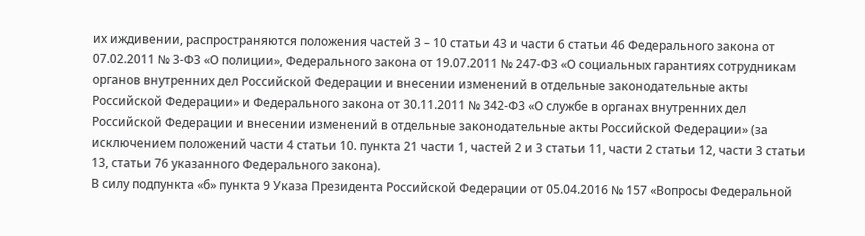их иждивении, распространяются положения частей 3 – 10 статьи 43 и части 6 статьи 46 Федерального закона от 07.02.2011 № 3-Ф3 «О полиции», Федерального закона от 19.07.2011 № 247-ФЗ «О социальных гарантиях сотрудникам органов внутренних дел Российской Федерации и внесении изменений в отдельные законодательные акты Российской Федерации» и Федерального закона от 30.11.2011 № 342-Ф3 «О службе в органах внутренних дел Российской Федерации и внесении изменений в отдельные законодательные акты Российской Федерации» (за исключением положений части 4 статьи 10. пункта 21 части 1, частей 2 и 3 статьи 11, части 2 статьи 12, части 3 статьи 13, статьи 76 указанного Федерального закона).
В силу подпункта «б» пункта 9 Указа Президента Российской Федерации от 05.04.2016 № 157 «Вопросы Федеральной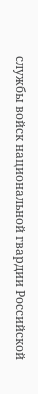службы войск национальной гвардии Российской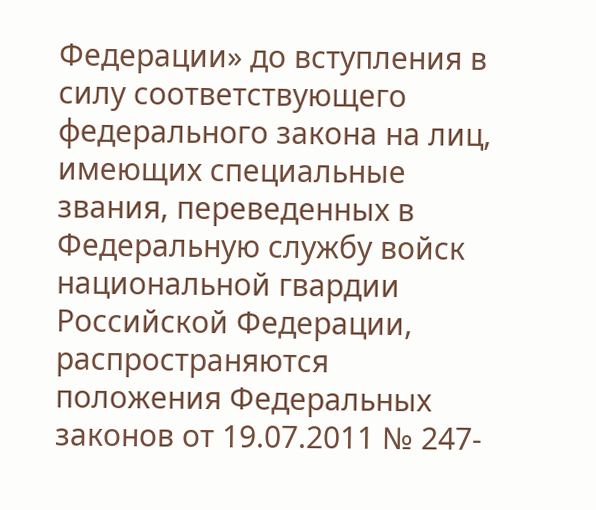Федерации» до вступления в силу соответствующего федерального закона на лиц, имеющих специальные звания, переведенных в Федеральную службу войск национальной гвардии Российской Федерации, распространяются положения Федеральных законов от 19.07.2011 № 247-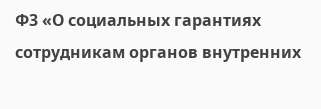Ф3 «О социальных гарантиях сотрудникам органов внутренних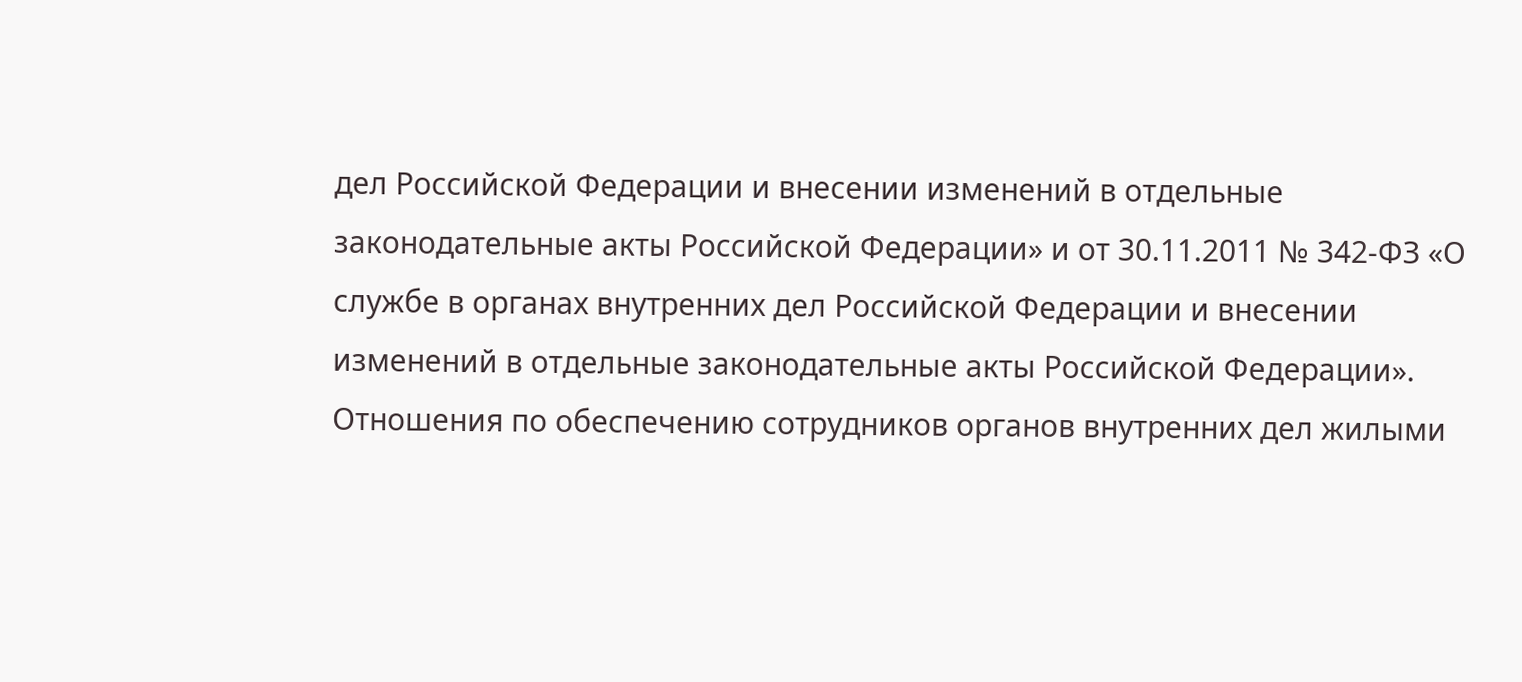дел Российской Федерации и внесении изменений в отдельные законодательные акты Российской Федерации» и от 30.11.2011 № 342-ФЗ «О службе в органах внутренних дел Российской Федерации и внесении изменений в отдельные законодательные акты Российской Федерации».
Отношения по обеспечению сотрудников органов внутренних дел жилыми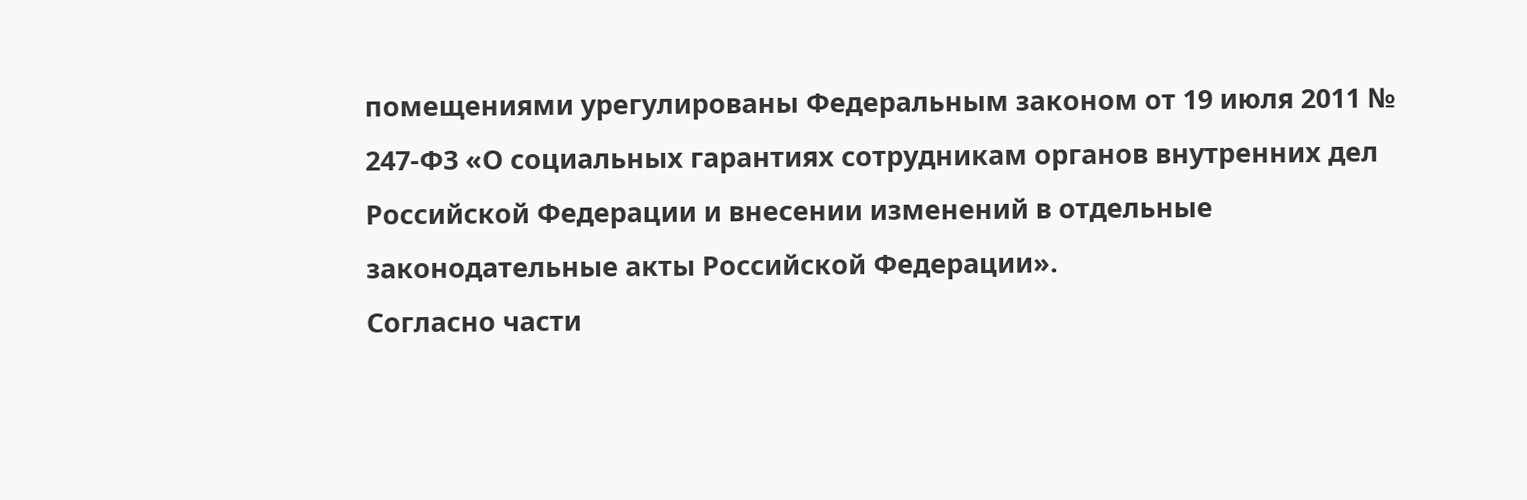помещениями урегулированы Федеральным законом от 19 июля 2011 № 247-Ф3 «О социальных гарантиях сотрудникам органов внутренних дел Российской Федерации и внесении изменений в отдельные законодательные акты Российской Федерации».
Согласно части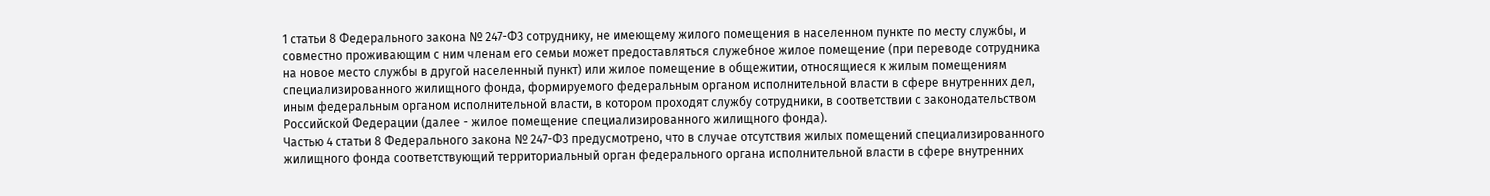1 статьи 8 Федерального закона № 247-Ф3 сотруднику, не имеющему жилого помещения в населенном пункте по месту службы, и совместно проживающим с ним членам его семьи может предоставляться служебное жилое помещение (при переводе сотрудника на новое место службы в другой населенный пункт) или жилое помещение в общежитии, относящиеся к жилым помещениям специализированного жилищного фонда, формируемого федеральным органом исполнительной власти в сфере внутренних дел, иным федеральным органом исполнительной власти, в котором проходят службу сотрудники, в соответствии с законодательством Российской Федерации (далее - жилое помещение специализированного жилищного фонда).
Частью 4 статьи 8 Федерального закона № 247-Ф3 предусмотрено, что в случае отсутствия жилых помещений специализированного жилищного фонда соответствующий территориальный орган федерального органа исполнительной власти в сфере внутренних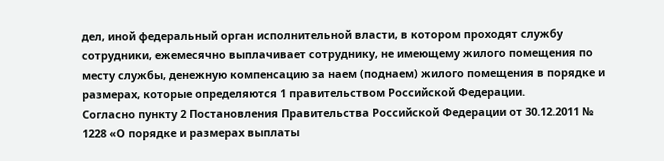дел, иной федеральный орган исполнительной власти, в котором проходят службу сотрудники, ежемесячно выплачивает сотруднику, не имеющему жилого помещения по месту службы, денежную компенсацию за наем (поднаем) жилого помещения в порядке и размерах, которые определяются 1 правительством Российской Федерации.
Согласно пункту 2 Постановления Правительства Российской Федерации от 30.12.2011 № 1228 «О порядке и размерах выплаты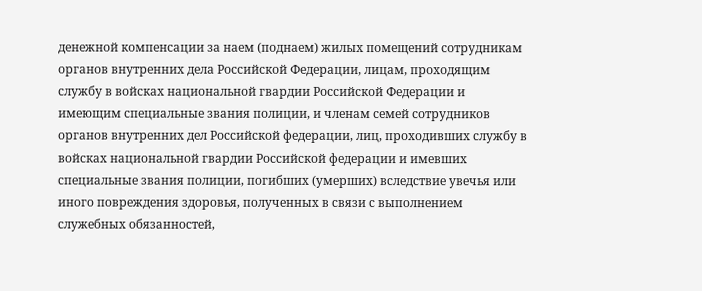денежной компенсации за наем (поднаем) жилых помещений сотрудникам органов внутренних дела Российской Федерации, лицам, проходящим службу в войсках национальной гвардии Российской Федерации и имеющим специальные звания полиции, и членам семей сотрудников органов внутренних дел Российской федерации, лиц, проходивших службу в войсках национальной гвардии Российской федерации и имевших специальные звания полиции, погибших (умерших) вследствие увечья или иного повреждения здоровья, полученных в связи с выполнением служебных обязанностей,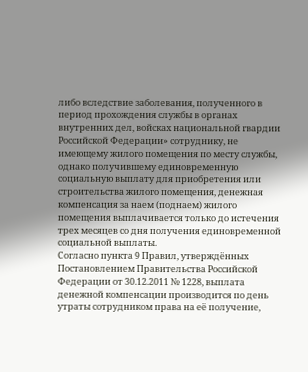либо вследствие заболевания, полученного в период прохождения службы в органах внутренних дел, войсках национальной гвардии Российской Федерации» сотруднику, не имеющему жилого помещения по месту службы, однако получившему единовременную социальную выплату для приобретения или строительства жилого помещения, денежная компенсация за наем (поднаем) жилого помещения выплачивается только до истечения трех месяцев со дня получения единовременной социальной выплаты.
Согласно пункта 9 Правил, утверждённых Постановлением Правительства Российской Федерации от 30.12.2011 № 1228, выплата денежной компенсации производится по день утраты сотрудником права на её получение,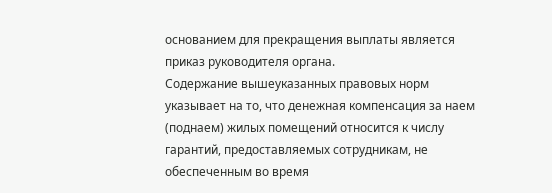основанием для прекращения выплаты является приказ руководителя органа.
Содержание вышеуказанных правовых норм указывает на то, что денежная компенсация за наем (поднаем) жилых помещений относится к числу гарантий, предоставляемых сотрудникам, не обеспеченным во время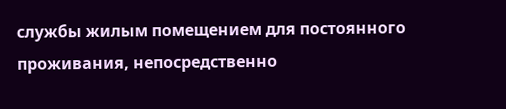службы жилым помещением для постоянного проживания, непосредственно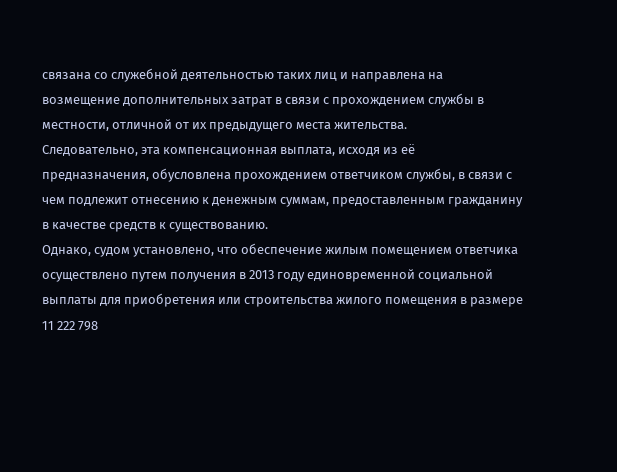связана со служебной деятельностью таких лиц и направлена на возмещение дополнительных затрат в связи с прохождением службы в местности, отличной от их предыдущего места жительства.
Следовательно, эта компенсационная выплата, исходя из её предназначения, обусловлена прохождением ответчиком службы, в связи с чем подлежит отнесению к денежным суммам, предоставленным гражданину в качестве средств к существованию.
Однако, судом установлено, что обеспечение жилым помещением ответчика осуществлено путем получения в 2013 году единовременной социальной выплаты для приобретения или строительства жилого помещения в размере 11 222 798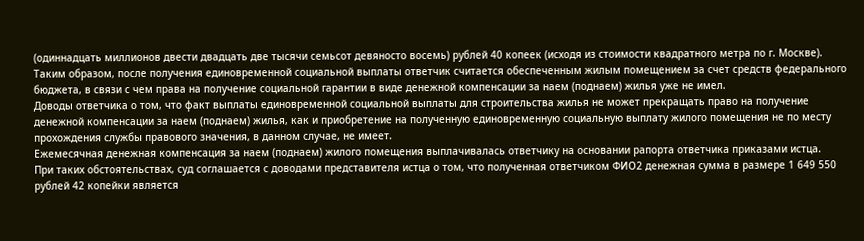(одиннадцать миллионов двести двадцать две тысячи семьсот девяносто восемь) рублей 40 копеек (исходя из стоимости квадратного метра по г. Москве).
Таким образом, после получения единовременной социальной выплаты ответчик считается обеспеченным жилым помещением за счет средств федерального бюджета, в связи с чем права на получение социальной гарантии в виде денежной компенсации за наем (поднаем) жилья уже не имел.
Доводы ответчика о том, что факт выплаты единовременной социальной выплаты для строительства жилья не может прекращать право на получение денежной компенсации за наем (поднаем) жилья, как и приобретение на полученную единовременную социальную выплату жилого помещения не по месту прохождения службы правового значения, в данном случае, не имеет.
Ежемесячная денежная компенсация за наем (поднаем) жилого помещения выплачивалась ответчику на основании рапорта ответчика приказами истца.
При таких обстоятельствах, суд соглашается с доводами представителя истца о том, что полученная ответчиком ФИО2 денежная сумма в размере 1 649 550 рублей 42 копейки является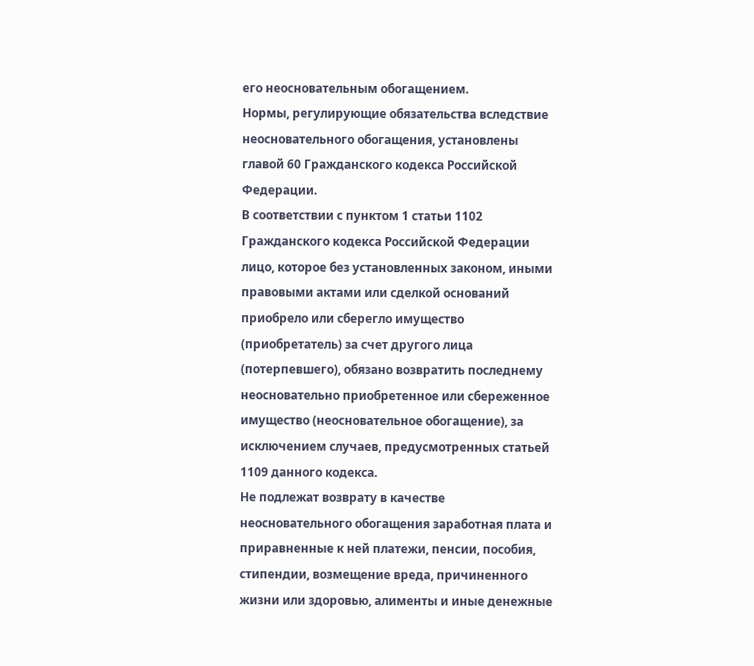его неосновательным обогащением.
Нормы, регулирующие обязательства вследствие неосновательного обогащения, установлены главой 60 Гражданского кодекса Российской Федерации.
В соответствии с пунктом 1 статьи 1102 Гражданского кодекса Российской Федерации лицо, которое без установленных законом, иными правовыми актами или сделкой оснований приобрело или сберегло имущество (приобретатель) за счет другого лица (потерпевшего), обязано возвратить последнему неосновательно приобретенное или сбереженное имущество (неосновательное обогащение), за исключением случаев, предусмотренных статьей 1109 данного кодекса.
Не подлежат возврату в качестве неосновательного обогащения заработная плата и приравненные к ней платежи, пенсии, пособия, стипендии, возмещение вреда, причиненного жизни или здоровью, алименты и иные денежные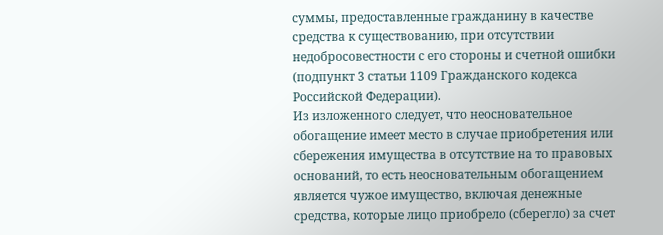суммы, предоставленные гражданину в качестве средства к существованию, при отсутствии недобросовестности с его стороны и счетной ошибки (подпункт 3 статьи 1109 Гражданского кодекса Российской Федерации).
Из изложенного следует, что неосновательное обогащение имеет место в случае приобретения или сбережения имущества в отсутствие на то правовых оснований, то есть неосновательным обогащением является чужое имущество, включая денежные средства, которые лицо приобрело (сберегло) за счет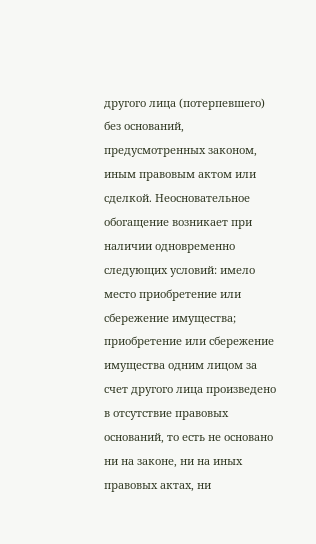другого лица (потерпевшего) без оснований, предусмотренных законом, иным правовым актом или сделкой. Неосновательное обогащение возникает при наличии одновременно следующих условий: имело место приобретение или сбережение имущества; приобретение или сбережение имущества одним лицом за счет другого лица произведено в отсутствие правовых оснований, то есть не основано ни на законе, ни на иных правовых актах, ни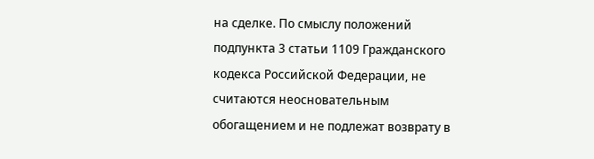на сделке. По смыслу положений подпункта 3 статьи 1109 Гражданского кодекса Российской Федерации, не считаются неосновательным обогащением и не подлежат возврату в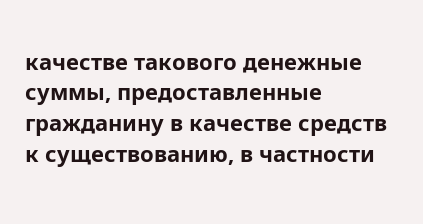качестве такового денежные суммы, предоставленные гражданину в качестве средств к существованию, в частности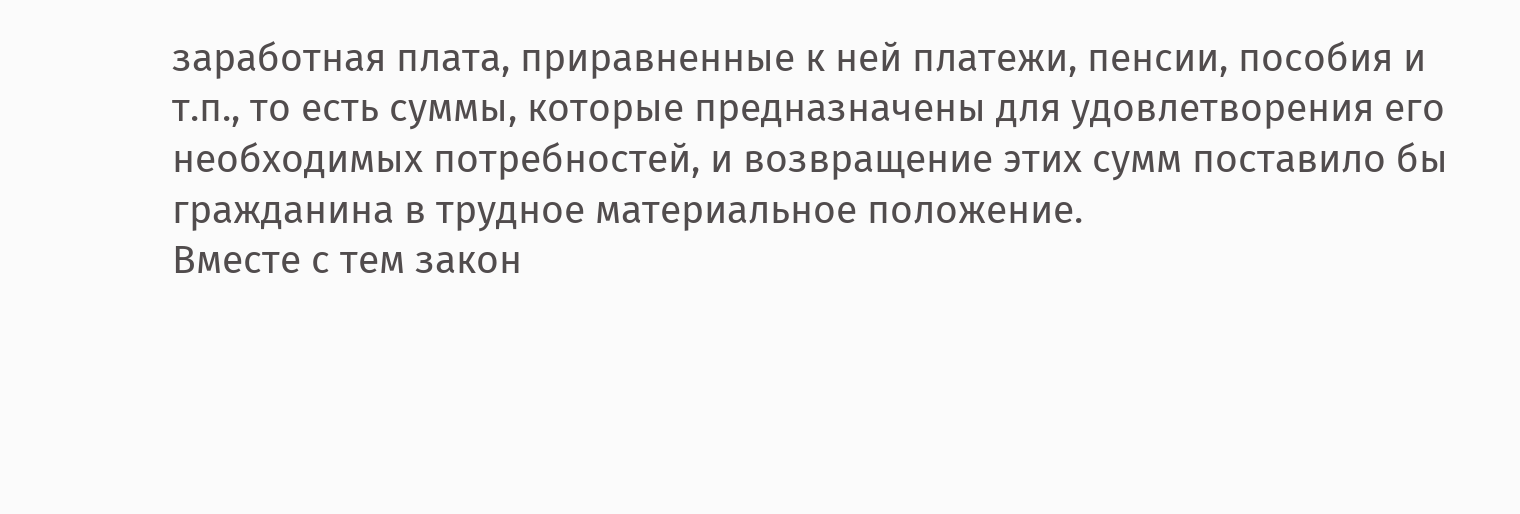заработная плата, приравненные к ней платежи, пенсии, пособия и т.п., то есть суммы, которые предназначены для удовлетворения его необходимых потребностей, и возвращение этих сумм поставило бы гражданина в трудное материальное положение.
Вместе с тем закон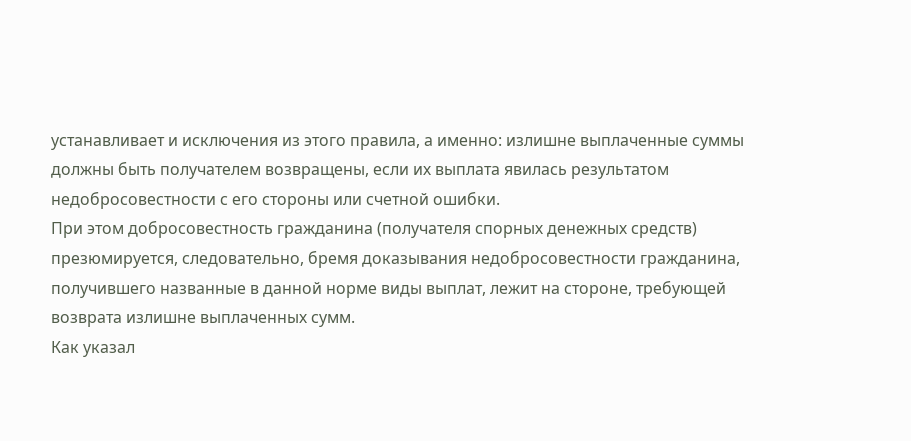устанавливает и исключения из этого правила, а именно: излишне выплаченные суммы должны быть получателем возвращены, если их выплата явилась результатом недобросовестности с его стороны или счетной ошибки.
При этом добросовестность гражданина (получателя спорных денежных средств) презюмируется, следовательно, бремя доказывания недобросовестности гражданина, получившего названные в данной норме виды выплат, лежит на стороне, требующей возврата излишне выплаченных сумм.
Как указал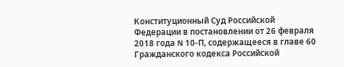Конституционный Суд Российской Федерации в постановлении от 26 февраля 2018 года N 10-П, содержащееся в главе 60 Гражданского кодекса Российской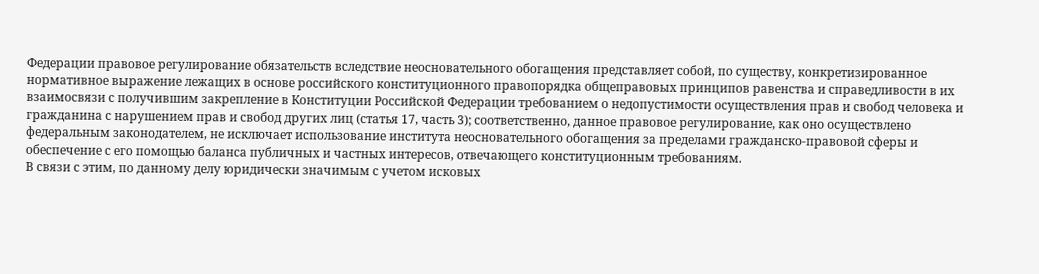Федерации правовое регулирование обязательств вследствие неосновательного обогащения представляет собой, по существу, конкретизированное нормативное выражение лежащих в основе российского конституционного правопорядка общеправовых принципов равенства и справедливости в их взаимосвязи с получившим закрепление в Конституции Российской Федерации требованием о недопустимости осуществления прав и свобод человека и гражданина с нарушением прав и свобод других лиц (статья 17, часть 3); соответственно, данное правовое регулирование, как оно осуществлено федеральным законодателем, не исключает использование института неосновательного обогащения за пределами гражданско-правовой сферы и обеспечение с его помощью баланса публичных и частных интересов, отвечающего конституционным требованиям.
В связи с этим, по данному делу юридически значимым с учетом исковых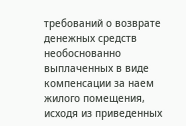требований о возврате денежных средств необоснованно выплаченных в виде компенсации за наем жилого помещения, исходя из приведенных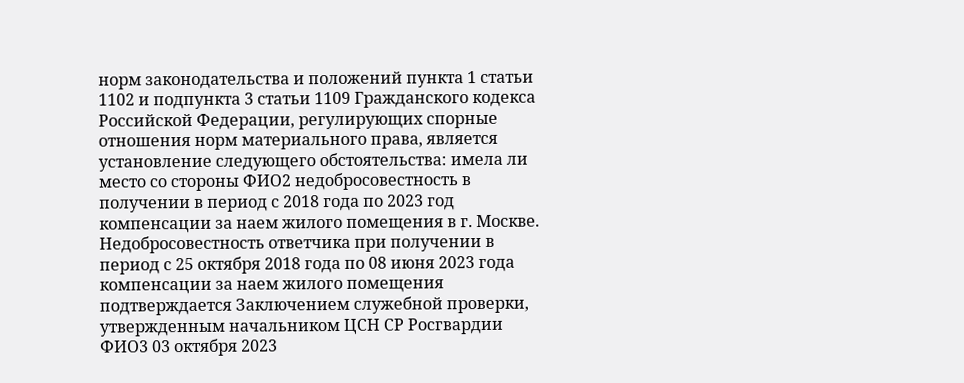норм законодательства и положений пункта 1 статьи 1102 и подпункта 3 статьи 1109 Гражданского кодекса Российской Федерации, регулирующих спорные отношения норм материального права, является установление следующего обстоятельства: имела ли место со стороны ФИО2 недобросовестность в получении в период с 2018 года по 2023 год компенсации за наем жилого помещения в г. Москве.
Недобросовестность ответчика при получении в период с 25 октября 2018 года по 08 июня 2023 года компенсации за наем жилого помещения подтверждается Заключением служебной проверки, утвержденным начальником ЦСН СР Росгвардии ФИО3 03 октября 2023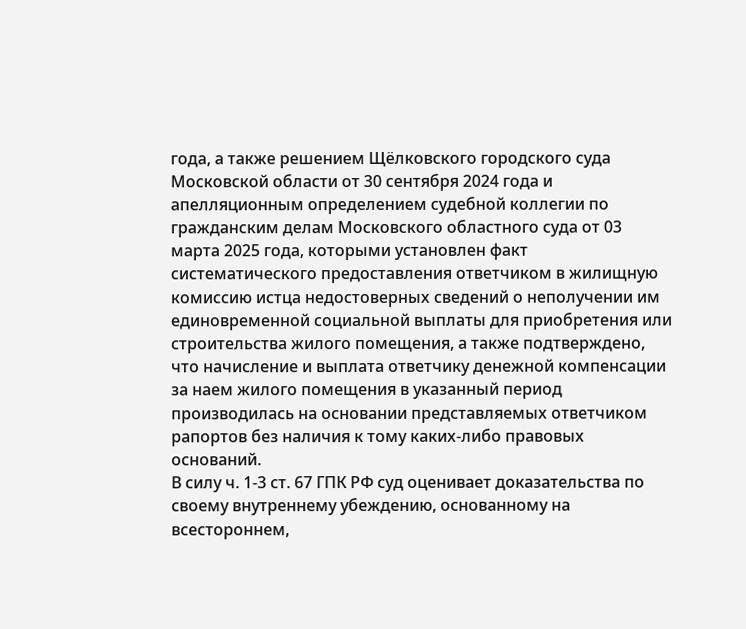года, а также решением Щёлковского городского суда Московской области от 30 сентября 2024 года и апелляционным определением судебной коллегии по гражданским делам Московского областного суда от 03 марта 2025 года, которыми установлен факт систематического предоставления ответчиком в жилищную комиссию истца недостоверных сведений о неполучении им единовременной социальной выплаты для приобретения или строительства жилого помещения, а также подтверждено, что начисление и выплата ответчику денежной компенсации за наем жилого помещения в указанный период производилась на основании представляемых ответчиком рапортов без наличия к тому каких-либо правовых оснований.
В силу ч. 1-3 ст. 67 ГПК РФ суд оценивает доказательства по своему внутреннему убеждению, основанному на всестороннем,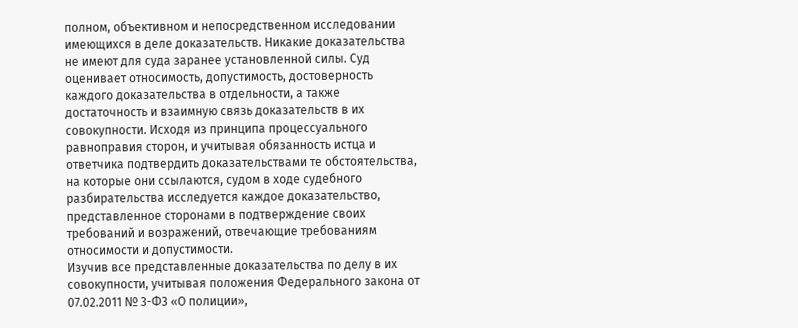полном, объективном и непосредственном исследовании имеющихся в деле доказательств. Никакие доказательства не имеют для суда заранее установленной силы. Суд оценивает относимость, допустимость, достоверность каждого доказательства в отдельности, а также достаточность и взаимную связь доказательств в их совокупности. Исходя из принципа процессуального равноправия сторон, и учитывая обязанность истца и ответчика подтвердить доказательствами те обстоятельства, на которые они ссылаются, судом в ходе судебного разбирательства исследуется каждое доказательство, представленное сторонами в подтверждение своих требований и возражений, отвечающие требованиям относимости и допустимости.
Изучив все представленные доказательства по делу в их совокупности, учитывая положения Федерального закона от 07.02.2011 № 3-Ф3 «О полиции»,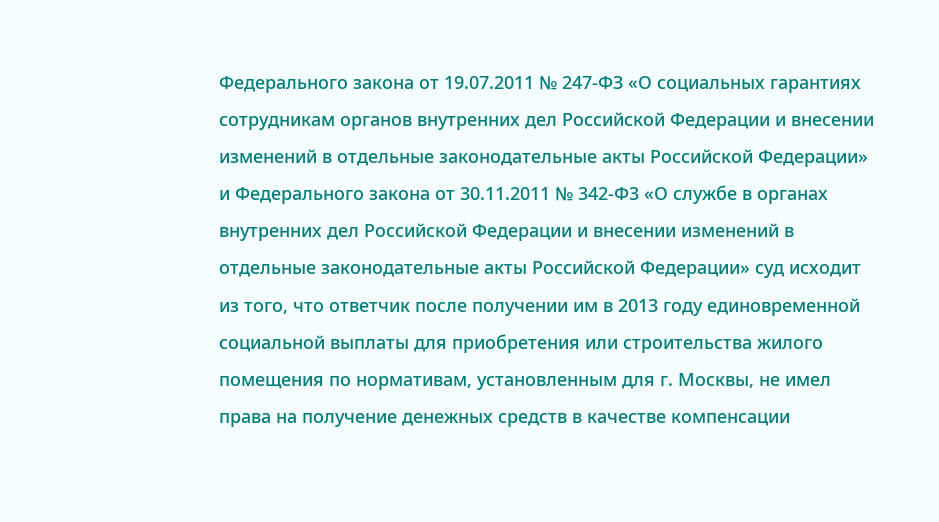Федерального закона от 19.07.2011 № 247-ФЗ «О социальных гарантиях сотрудникам органов внутренних дел Российской Федерации и внесении изменений в отдельные законодательные акты Российской Федерации» и Федерального закона от 30.11.2011 № 342-Ф3 «О службе в органах внутренних дел Российской Федерации и внесении изменений в отдельные законодательные акты Российской Федерации» суд исходит из того, что ответчик после получении им в 2013 году единовременной социальной выплаты для приобретения или строительства жилого помещения по нормативам, установленным для г. Москвы, не имел права на получение денежных средств в качестве компенсации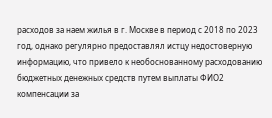расходов за наем жилья в г. Москве в период с 2018 по 2023 год, однако регулярно предоставлял истцу недостоверную информацию, что привело к необоснованному расходованию бюджетных денежных средств путем выплаты ФИО2 компенсации за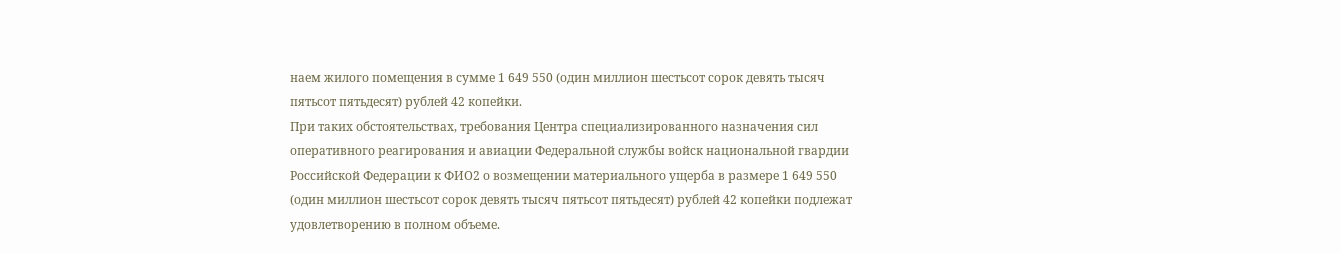наем жилого помещения в сумме 1 649 550 (один миллион шестьсот сорок девять тысяч пятьсот пятьдесят) рублей 42 копейки.
При таких обстоятельствах, требования Центра специализированного назначения сил оперативного реагирования и авиации Федеральной службы войск национальной гвардии Российской Федерации к ФИО2 о возмещении материального ущерба в размере 1 649 550 (один миллион шестьсот сорок девять тысяч пятьсот пятьдесят) рублей 42 копейки подлежат удовлетворению в полном объеме.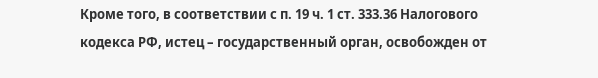Кроме того, в соответствии с п. 19 ч. 1 ст. 333.36 Налогового кодекса РФ, истец – государственный орган, освобожден от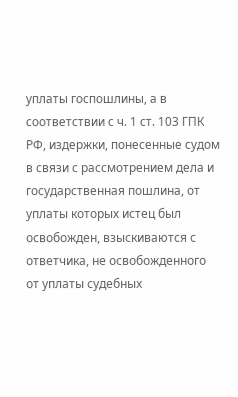уплаты госпошлины, а в соответствии с ч. 1 ст. 103 ГПК РФ, издержки, понесенные судом в связи с рассмотрением дела и государственная пошлина, от уплаты которых истец был освобожден, взыскиваются с ответчика, не освобожденного от уплаты судебных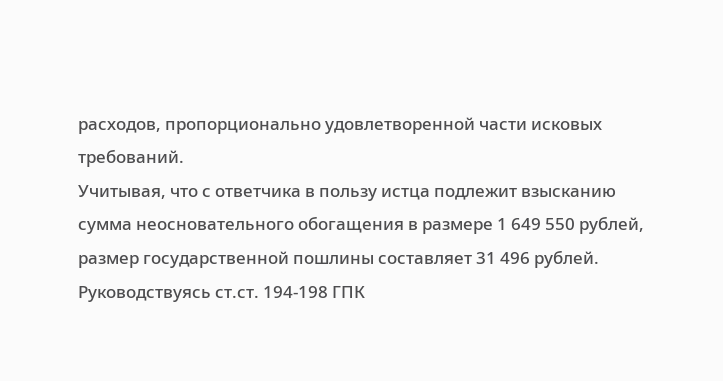расходов, пропорционально удовлетворенной части исковых требований.
Учитывая, что с ответчика в пользу истца подлежит взысканию сумма неосновательного обогащения в размере 1 649 550 рублей, размер государственной пошлины составляет 31 496 рублей.
Руководствуясь ст.ст. 194-198 ГПК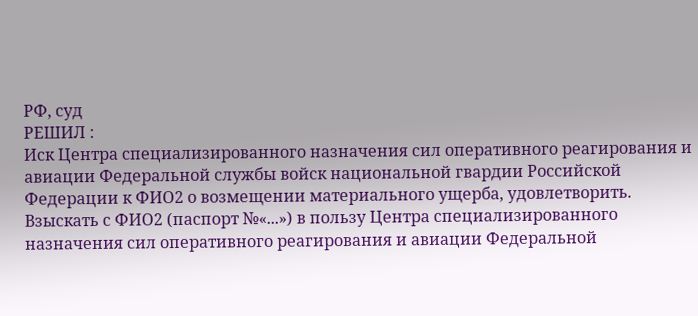РФ, суд
РЕШИЛ :
Иск Центра специализированного назначения сил оперативного реагирования и авиации Федеральной службы войск национальной гвардии Российской Федерации к ФИО2 о возмещении материального ущерба, удовлетворить.
Взыскать с ФИО2 (паспорт №«...») в пользу Центра специализированного назначения сил оперативного реагирования и авиации Федеральной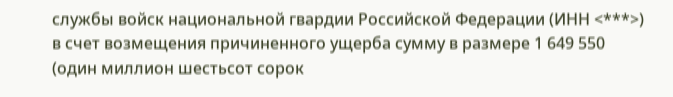службы войск национальной гвардии Российской Федерации (ИНН <***>) в счет возмещения причиненного ущерба сумму в размере 1 649 550 (один миллион шестьсот сорок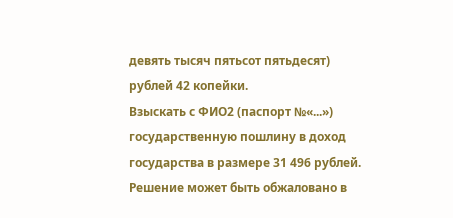девять тысяч пятьсот пятьдесят) рублей 42 копейки.
Взыскать с ФИО2 (паспорт №«...») государственную пошлину в доход государства в размере 31 496 рублей.
Решение может быть обжаловано в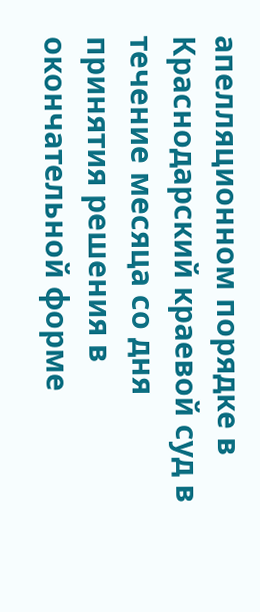апелляционном порядке в Краснодарский краевой суд в течение месяца со дня принятия решения в окончательной форме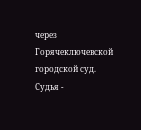через Горячеключевской городской суд.
Судья -